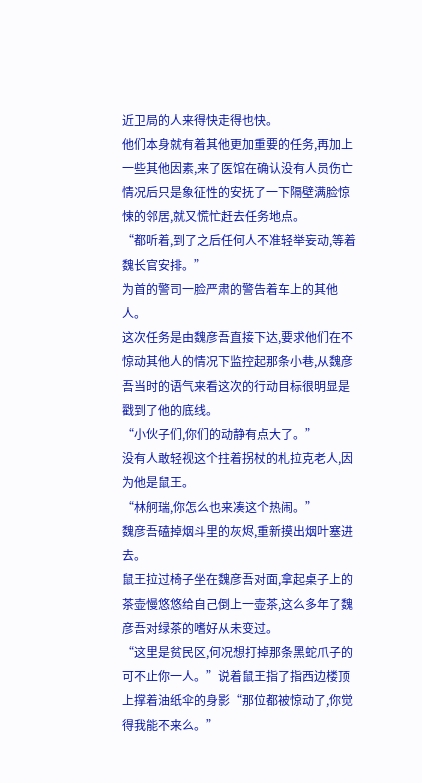近卫局的人来得快走得也快。
他们本身就有着其他更加重要的任务,再加上一些其他因素,来了医馆在确认没有人员伤亡情况后只是象征性的安抚了一下隔壁满脸惊悚的邻居,就又慌忙赶去任务地点。
“都听着,到了之后任何人不准轻举妄动,等着魏长官安排。”
为首的警司一脸严肃的警告着车上的其他人。
这次任务是由魏彦吾直接下达,要求他们在不惊动其他人的情况下监控起那条小巷,从魏彦吾当时的语气来看这次的行动目标很明显是戳到了他的底线。
“小伙子们,你们的动静有点大了。”
没有人敢轻视这个拄着拐杖的札拉克老人,因为他是鼠王。
“林舸瑞,你怎么也来凑这个热闹。”
魏彦吾磕掉烟斗里的灰烬,重新摸出烟叶塞进去。
鼠王拉过椅子坐在魏彦吾对面,拿起桌子上的茶壶慢悠悠给自己倒上一壶茶,这么多年了魏彦吾对绿茶的嗜好从未变过。
“这里是贫民区,何况想打掉那条黑蛇爪子的可不止你一人。”说着鼠王指了指西边楼顶上撑着油纸伞的身影“那位都被惊动了,你觉得我能不来么。”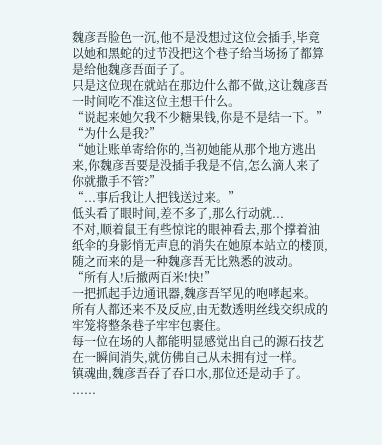魏彦吾脸色一沉,他不是没想过这位会插手,毕竟以她和黑蛇的过节没把这个巷子给当场扬了都算是给他魏彦吾面子了。
只是这位现在就站在那边什么都不做,这让魏彦吾一时间吃不准这位主想干什么。
“说起来她欠我不少糖果钱,你是不是结一下。”
“为什么是我?”
“她让账单寄给你的,当初她能从那个地方逃出来,你魏彦吾要是没插手我是不信,怎么滴人来了你就撒手不管?”
“...事后我让人把钱送过来。”
低头看了眼时间,差不多了,那么行动就...
不对,顺着鼠王有些惊诧的眼神看去,那个撑着油纸伞的身影悄无声息的消失在她原本站立的楼顶,随之而来的是一种魏彦吾无比熟悉的波动。
“所有人!后撤两百米!快!”
一把抓起手边通讯器,魏彦吾罕见的咆哮起来。
所有人都还来不及反应,由无数透明丝线交织成的牢笼将整条巷子牢牢包裹住。
每一位在场的人都能明显感觉出自己的源石技艺在一瞬间消失,就仿佛自己从未拥有过一样。
镇魂曲,魏彦吾吞了吞口水,那位还是动手了。
......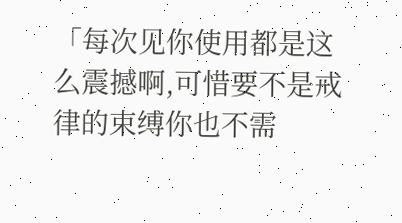「每次见你使用都是这么震撼啊,可惜要不是戒律的束缚你也不需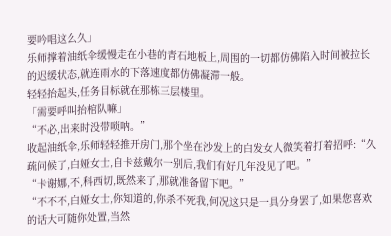要吟唱这么久」
乐师撑着油纸伞缓慢走在小巷的青石地板上,周围的一切都仿佛陷入时间被拉长的迟缓状态,就连雨水的下落速度都仿佛凝滞一般。
轻轻抬起头,任务目标就在那栋三层楼里。
「需要呼叫抬棺队嘛」
“不必,出来时没带唢呐。”
收起油纸伞,乐师轻轻推开房门,那个坐在沙发上的白发女人微笑着打着招呼:“久疏问候了,白娅女士,自卡兹戴尔一别后,我们有好几年没见了吧。”
“卡谢娜,不,科西切,既然来了,那就准备留下吧。”
“不不不,白娅女士,你知道的,你杀不死我,何况这只是一具分身罢了,如果您喜欢的话大可随你处置,当然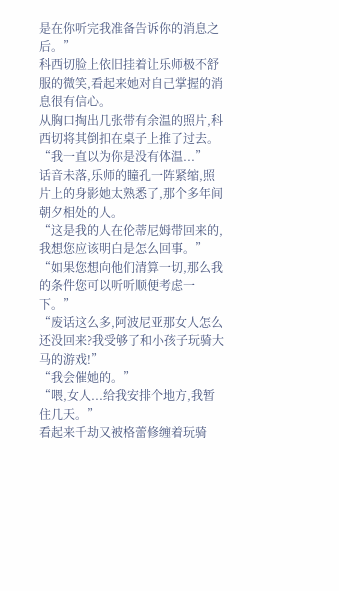是在你听完我准备告诉你的消息之后。”
科西切脸上依旧挂着让乐师极不舒服的微笑,看起来她对自己掌握的消息很有信心。
从胸口掏出几张带有余温的照片,科西切将其倒扣在桌子上推了过去。
“我一直以为你是没有体温...”
话音未落,乐师的瞳孔一阵紧缩,照片上的身影她太熟悉了,那个多年间朝夕相处的人。
“这是我的人在伦蒂尼姆带回来的,我想您应该明白是怎么回事。”
“如果您想向他们清算一切,那么我的条件您可以听听顺便考虑一下。”
“废话这么多,阿波尼亚那女人怎么还没回来?我受够了和小孩子玩骑大马的游戏!”
“我会催她的。”
“喂,女人...给我安排个地方,我暂住几天。”
看起来千劫又被格蕾修缠着玩骑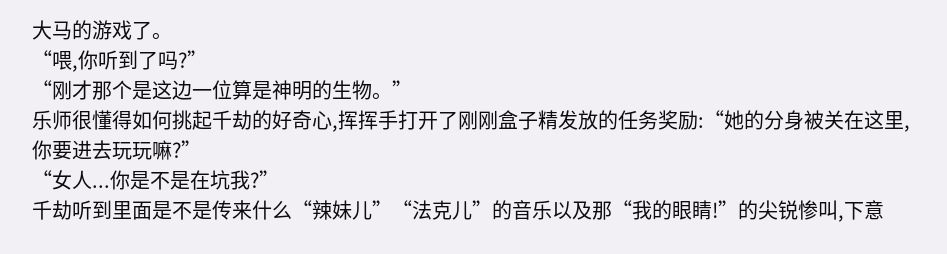大马的游戏了。
“喂,你听到了吗?”
“刚才那个是这边一位算是神明的生物。”
乐师很懂得如何挑起千劫的好奇心,挥挥手打开了刚刚盒子精发放的任务奖励:“她的分身被关在这里,你要进去玩玩嘛?”
“女人...你是不是在坑我?”
千劫听到里面是不是传来什么“辣妹儿”“法克儿”的音乐以及那“我的眼睛!”的尖锐惨叫,下意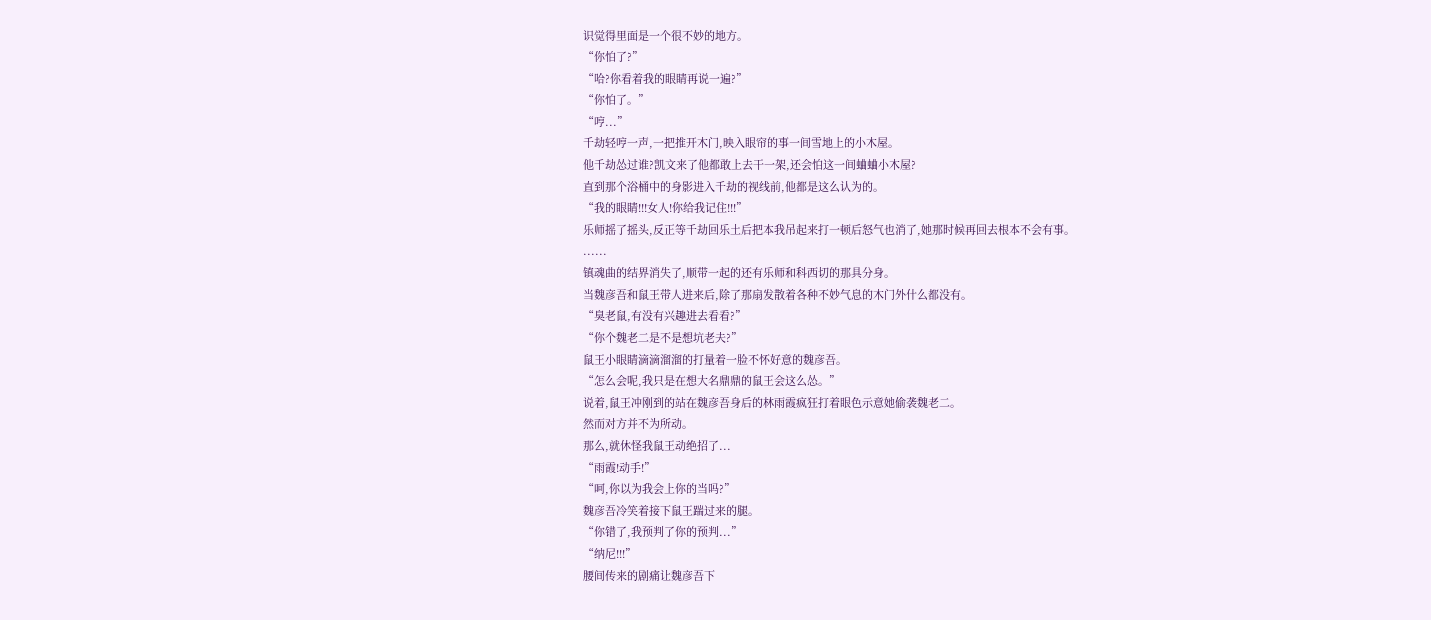识觉得里面是一个很不妙的地方。
“你怕了?”
“哈?你看着我的眼睛再说一遍?”
“你怕了。”
“哼...”
千劫轻哼一声,一把推开木门,映入眼帘的事一间雪地上的小木屋。
他千劫怂过谁?凯文来了他都敢上去干一架,还会怕这一间蛐蛐小木屋?
直到那个浴桶中的身影进入千劫的视线前,他都是这么认为的。
“我的眼睛!!!女人!你给我记住!!!”
乐师摇了摇头,反正等千劫回乐土后把本我吊起来打一顿后怒气也消了,她那时候再回去根本不会有事。
......
镇魂曲的结界消失了,顺带一起的还有乐师和科西切的那具分身。
当魏彦吾和鼠王带人进来后,除了那扇发散着各种不妙气息的木门外什么都没有。
“臭老鼠,有没有兴趣进去看看?”
“你个魏老二是不是想坑老夫?”
鼠王小眼睛滴滴溜溜的打量着一脸不怀好意的魏彦吾。
“怎么会呢,我只是在想大名鼎鼎的鼠王会这么怂。”
说着,鼠王冲刚到的站在魏彦吾身后的林雨霞疯狂打着眼色示意她偷袭魏老二。
然而对方并不为所动。
那么,就休怪我鼠王动绝招了...
“雨霞!动手!”
“呵,你以为我会上你的当吗?”
魏彦吾冷笑着接下鼠王踹过来的腿。
“你错了,我预判了你的预判...”
“纳尼!!!”
腰间传来的剧痛让魏彦吾下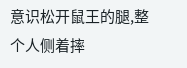意识松开鼠王的腿,整个人侧着摔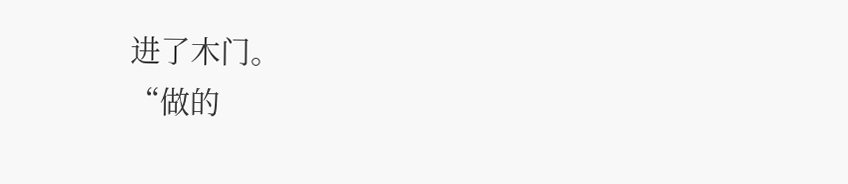进了木门。
“做的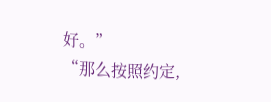好。”
“那么按照约定,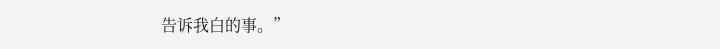告诉我白的事。”